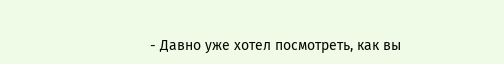- Давно уже хотел посмотреть, как вы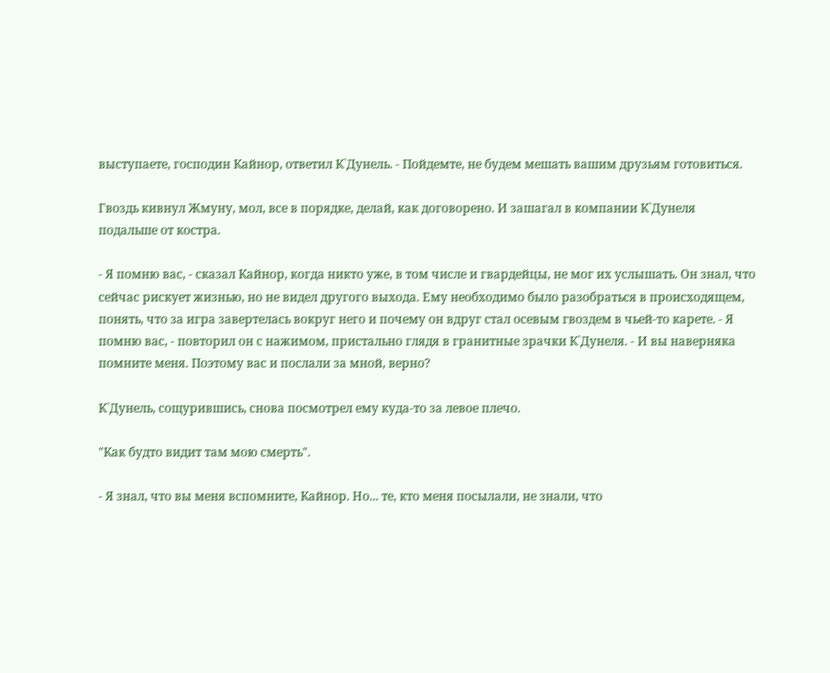выступаете, господин Кайнор, ответил К`Дунель. - Пойдемте, не будем мешать вашим друзьям готовиться.

Гвоздь кивнул Жмуну, мол, все в порядке, делай, как договорено. И зашагал в компании К`Дунеля подальше от костра.

- Я помню вас, - сказал Кайнор, когда никто уже, в том числе и гвардейцы, не мог их услышать. Он знал, что сейчас рискует жизнью, но не видел другого выхода. Ему необходимо было разобраться в происходящем, понять, что за игра завертелась вокруг него и почему он вдруг стал осевым гвоздем в чьей-то карете. - Я помню вас, - повторил он с нажимом, пристально глядя в гранитные зрачки К`Дунеля. - И вы наверняка помните меня. Поэтому вас и послали за мной, верно?

К`Дунель, сощурившись, снова посмотрел ему куда-то за левое плечо.

"Как будто видит там мою смерть".

- Я знал, что вы меня вспомните, Кайнор. Но... те, кто меня посылали, не знали, что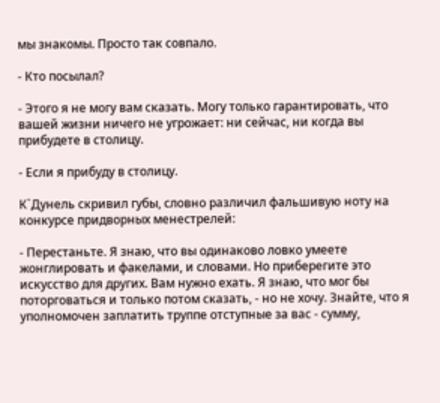мы знакомы. Просто так совпало.

- Кто посылал?

- Этого я не могу вам сказать. Могу только гарантировать, что вашей жизни ничего не угрожает: ни сейчас, ни когда вы прибудете в столицу.

- Если я прибуду в столицу.

К`Дунель скривил губы, словно различил фальшивую ноту на конкурсе придворных менестрелей:

- Перестаньте. Я знаю, что вы одинаково ловко умеете жонглировать и факелами, и словами. Но приберегите это искусство для других. Вам нужно ехать. Я знаю, что мог бы поторговаться и только потом сказать, - но не хочу. Знайте, что я уполномочен заплатить труппе отступные за вас - сумму,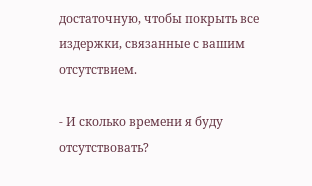достаточную, чтобы покрыть все издержки, связанные с вашим отсутствием.

- И сколько времени я буду отсутствовать?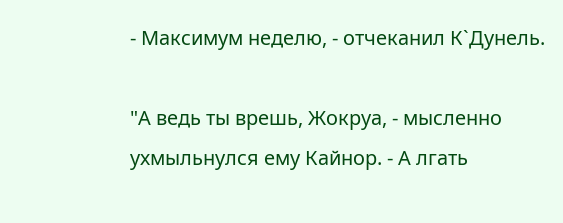- Максимум неделю, - отчеканил К`Дунель.

"А ведь ты врешь, Жокруа, - мысленно ухмыльнулся ему Кайнор. - А лгать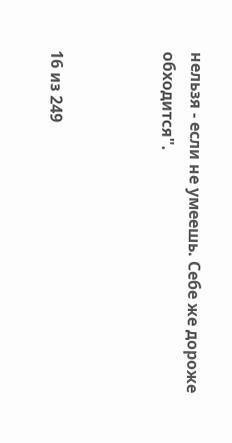нельзя - если не умеешь. Себе же дороже обходится".



16 из 249